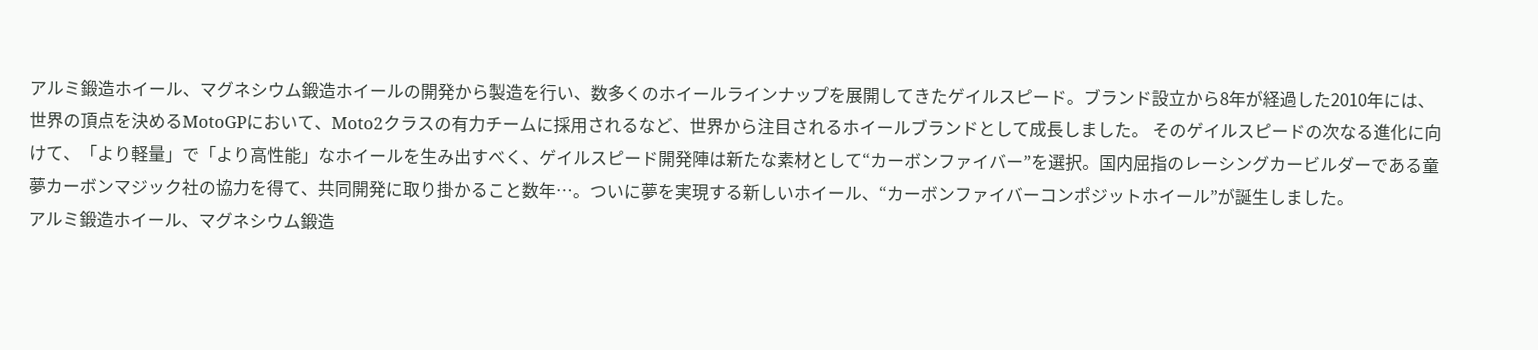アルミ鍛造ホイール、マグネシウム鍛造ホイールの開発から製造を行い、数多くのホイールラインナップを展開してきたゲイルスピード。ブランド設立から8年が経過した2010年には、世界の頂点を決めるMotoGPにおいて、Moto2クラスの有力チームに採用されるなど、世界から注目されるホイールブランドとして成長しました。 そのゲイルスピードの次なる進化に向けて、「より軽量」で「より高性能」なホイールを生み出すべく、ゲイルスピード開発陣は新たな素材として“カーボンファイバー”を選択。国内屈指のレーシングカービルダーである童夢カーボンマジック社の協力を得て、共同開発に取り掛かること数年…。ついに夢を実現する新しいホイール、“カーボンファイバーコンポジットホイール”が誕生しました。
アルミ鍛造ホイール、マグネシウム鍛造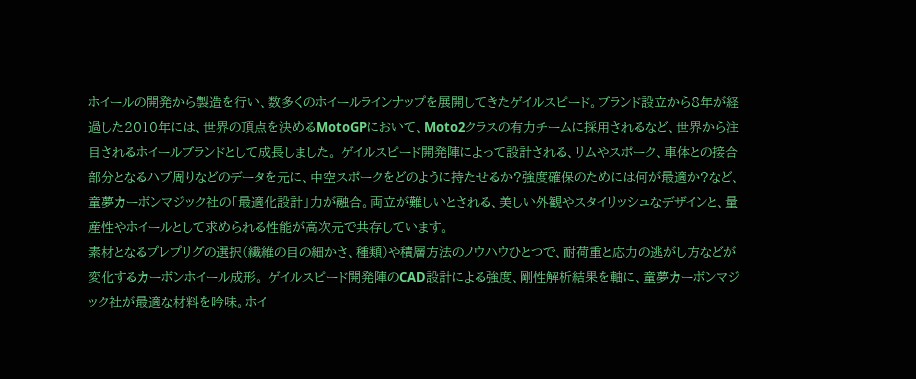ホイールの開発から製造を行い、数多くのホイールラインナップを展開してきたゲイルスピード。ブランド設立から8年が経過した2010年には、世界の頂点を決めるMotoGPにおいて、Moto2クラスの有力チームに採用されるなど、世界から注目されるホイールブランドとして成長しました。 ゲイルスピード開発陣によって設計される、リムやスポーク、車体との接合部分となるハブ周りなどのデータを元に、中空スポークをどのように持たせるか?強度確保のためには何が最適か?など、童夢カーボンマジック社の「最適化設計」力が融合。両立が難しいとされる、美しい外観やスタイリッシュなデザインと、量産性やホイールとして求められる性能が高次元で共存しています。
素材となるプレプリグの選択(繊維の目の細かさ、種類)や積層方法のノウハウひとつで、耐荷重と応力の逃がし方などが変化するカーボンホイール成形。 ゲイルスピード開発陣のCAD設計による強度、剛性解析結果を軸に、童夢カーボンマジック社が最適な材料を吟味。ホイ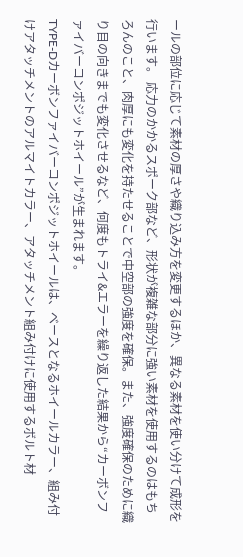ールの部位に応じて素材の厚さや織り込み方を変更するほか、異なる素材を使い分けて成形を行います。 応力のかかるスポーク部など、形状が複雑な部分に強い素材を使用するのはもちろんのこと、肉厚にも変化を持たせることで中空部の強度を確保。また、強度確保のために織り目の向きまでも変化させるなど、何度もトライ&エラーを繰り返した結果から“カーボンファイバーコンポジットホイール”が生まれます。
TYPE-Dカーボンファイバーコンポジットホイールは、ベースとなるホイールカラー、組み付けアタッチメントのアルマイトカラー、アタッチメント組み付けに使用するボルト材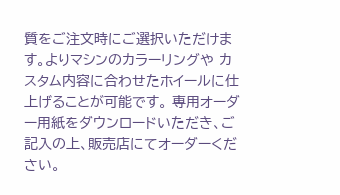質をご注文時にご選択いただけます。よりマシンのカラーリングや カスタム内容に合わせたホイールに仕上げることが可能です。 専用オーダー用紙をダウンロードいただき、ご記入の上、販売店にてオーダーください。